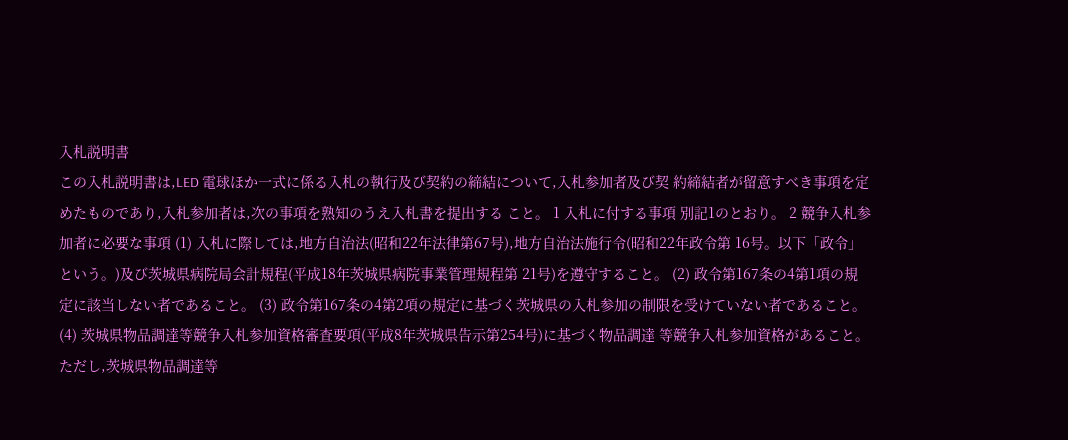入札説明書
この入札説明書は,LED 電球ほか一式に係る入札の執行及び契約の締結について,入札参加者及び契 約締結者が留意すべき事項を定めたものであり,入札参加者は,次の事項を熟知のうえ入札書を提出する こと。 1 入札に付する事項 別記1のとおり。 2 競争入札参加者に必要な事項 (1) 入札に際しては,地方自治法(昭和22年法律第67号),地方自治法施行令(昭和22年政令第 16号。以下「政令」という。)及び茨城県病院局会計規程(平成18年茨城県病院事業管理規程第 21号)を遵守すること。 (2) 政令第167条の4第1項の規定に該当しない者であること。 (3) 政令第167条の4第2項の規定に基づく茨城県の入札参加の制限を受けていない者であること。 (4) 茨城県物品調達等競争入札参加資格審査要項(平成8年茨城県告示第254号)に基づく物品調達 等競争入札参加資格があること。ただし,茨城県物品調達等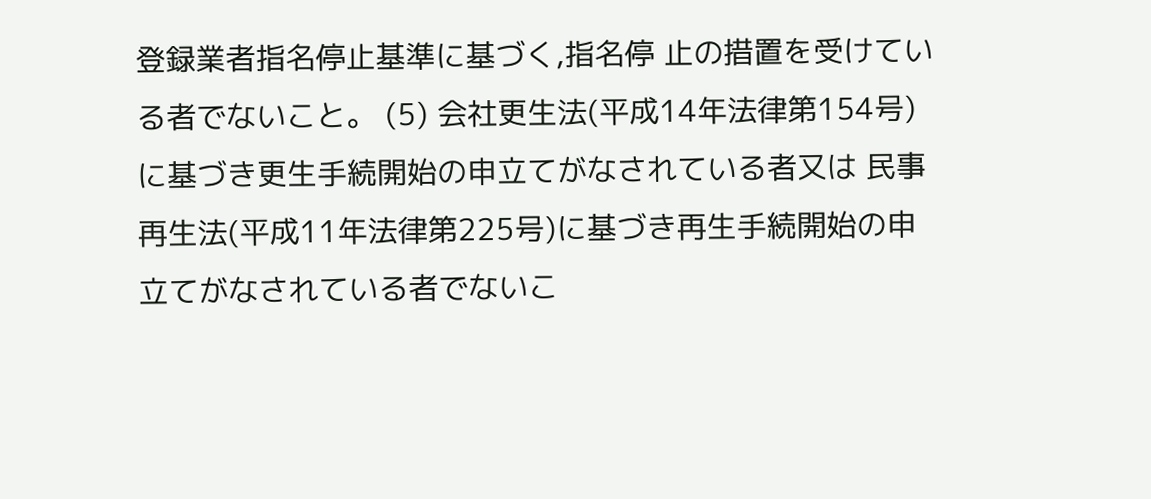登録業者指名停止基準に基づく,指名停 止の措置を受けている者でないこと。 (5) 会社更生法(平成14年法律第154号)に基づき更生手続開始の申立てがなされている者又は 民事再生法(平成11年法律第225号)に基づき再生手続開始の申立てがなされている者でないこ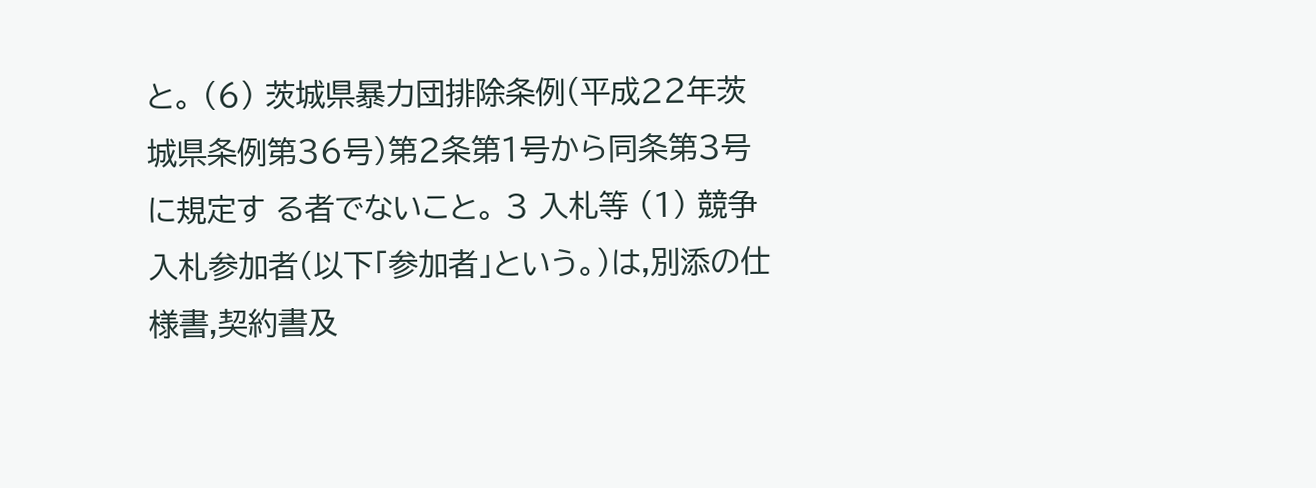と。 (6) 茨城県暴力団排除条例(平成22年茨城県条例第36号)第2条第1号から同条第3号に規定す る者でないこと。 3 入札等 (1) 競争入札参加者(以下「参加者」という。)は,別添の仕様書,契約書及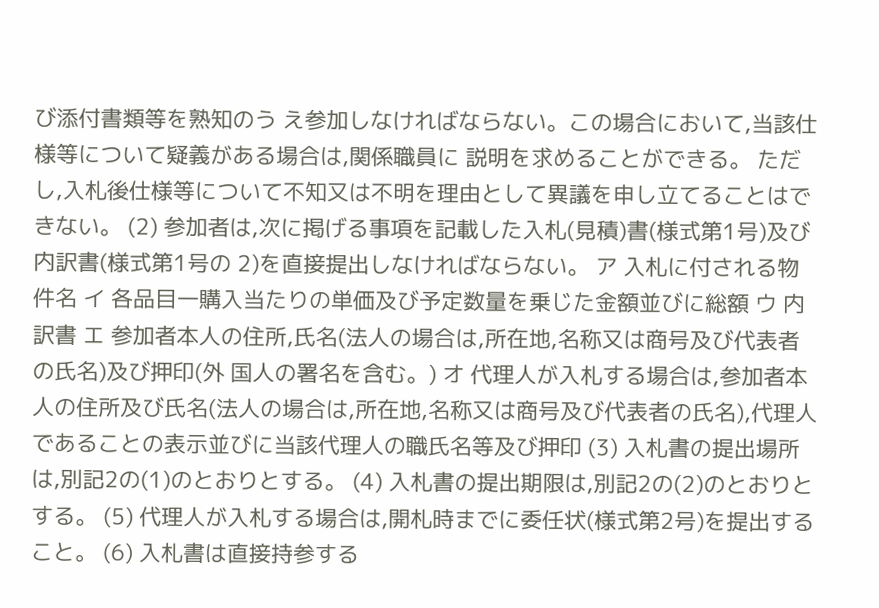び添付書類等を熟知のう え参加しなければならない。この場合において,当該仕様等について疑義がある場合は,関係職員に 説明を求めることができる。 ただし,入札後仕様等について不知又は不明を理由として異議を申し立てることはできない。 (2) 参加者は,次に掲げる事項を記載した入札(見積)書(様式第1号)及び内訳書(様式第1号の 2)を直接提出しなければならない。 ア 入札に付される物件名 イ 各品目一購入当たりの単価及び予定数量を乗じた金額並びに総額 ウ 内訳書 エ 参加者本人の住所,氏名(法人の場合は,所在地,名称又は商号及び代表者の氏名)及び押印(外 国人の署名を含む。) オ 代理人が入札する場合は,参加者本人の住所及び氏名(法人の場合は,所在地,名称又は商号及び代表者の氏名),代理人であることの表示並びに当該代理人の職氏名等及び押印 (3) 入札書の提出場所は,別記2の(1)のとおりとする。 (4) 入札書の提出期限は,別記2の(2)のとおりとする。 (5) 代理人が入札する場合は,開札時までに委任状(様式第2号)を提出すること。 (6) 入札書は直接持参する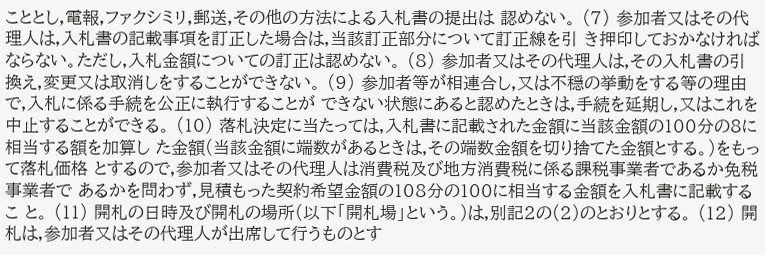こととし,電報,ファクシミリ,郵送,その他の方法による入札書の提出は 認めない。 (7) 参加者又はその代理人は,入札書の記載事項を訂正した場合は,当該訂正部分について訂正線を引 き押印しておかなければならない。ただし,入札金額についての訂正は認めない。 (8) 参加者又はその代理人は,その入札書の引換え,変更又は取消しをすることができない。 (9) 参加者等が相連合し,又は不穏の挙動をする等の理由で,入札に係る手続を公正に執行することが できない状態にあると認めたときは,手続を延期し,又はこれを中止することができる。 (10) 落札決定に当たっては,入札書に記載された金額に当該金額の100分の8に相当する額を加算し た金額(当該金額に端数があるときは,その端数金額を切り捨てた金額とする。)をもって落札価格 とするので,参加者又はその代理人は消費税及び地方消費税に係る課税事業者であるか免税事業者で あるかを問わず,見積もった契約希望金額の108分の100に相当する金額を入札書に記載するこ と。 (11) 開札の日時及び開札の場所(以下「開札場」という。)は,別記2の(2)のとおりとする。 (12) 開札は,参加者又はその代理人が出席して行うものとす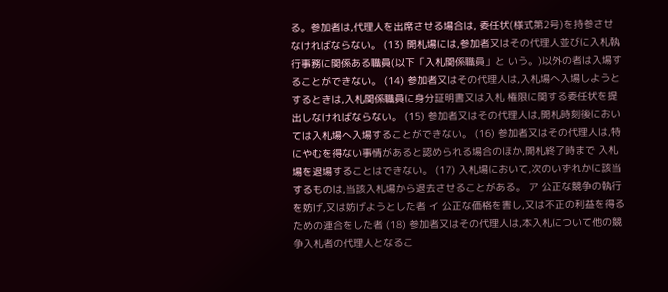る。参加者は,代理人を出席させる場合は, 委任状(様式第2号)を持参させなければならない。 (13) 開札場には,参加者又はその代理人並びに入札執行事務に関係ある職員(以下「入札関係職員」と いう。)以外の者は入場することができない。 (14) 参加者又はその代理人は,入札場へ入場しようとするときは,入札関係職員に身分証明書又は入札 権限に関する委任状を提出しなければならない。 (15) 参加者又はその代理人は,開札時刻後においては入札場へ入場することができない。 (16) 参加者又はその代理人は,特にやむを得ない事情があると認められる場合のほか,開札終了時まで 入札場を退場することはできない。 (17) 入札場において,次のいずれかに該当するものは,当該入札場から退去させることがある。 ア 公正な競争の執行を妨げ,又は妨げようとした者 イ 公正な価格を害し,又は不正の利益を得るための連合をした者 (18) 参加者又はその代理人は,本入札について他の競争入札者の代理人となるこ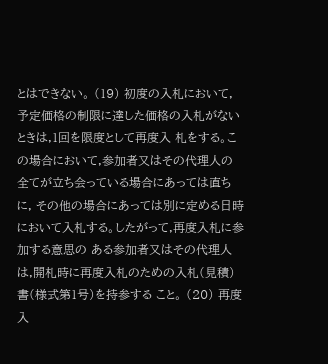とはできない。 (19) 初度の入札において,予定価格の制限に達した価格の入札がないときは,1回を限度として再度入 札をする。この場合において,参加者又はその代理人の全てが立ち会っている場合にあっては直ちに, その他の場合にあっては別に定める日時において入札する。したがって,再度入札に参加する意思の ある参加者又はその代理人は,開札時に再度入札のための入札(見積)書(様式第1号)を持参する こと。 (20) 再度入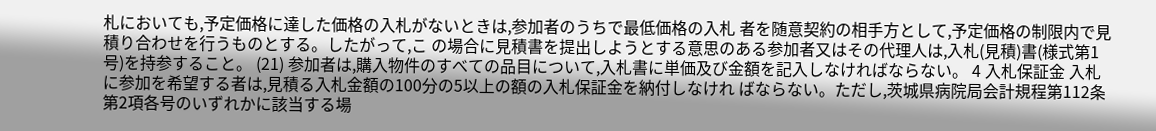札においても,予定価格に達した価格の入札がないときは,参加者のうちで最低価格の入札 者を随意契約の相手方として,予定価格の制限内で見積り合わせを行うものとする。したがって,こ の場合に見積書を提出しようとする意思のある参加者又はその代理人は,入札(見積)書(様式第1
号)を持参すること。 (21) 参加者は,購入物件のすべての品目について,入札書に単価及び金額を記入しなければならない。 4 入札保証金 入札に参加を希望する者は,見積る入札金額の100分の5以上の額の入札保証金を納付しなけれ ばならない。ただし,茨城県病院局会計規程第112条第2項各号のいずれかに該当する場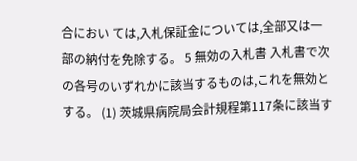合におい ては,入札保証金については,全部又は一部の納付を免除する。 5 無効の入札書 入札書で次の各号のいずれかに該当するものは,これを無効とする。 (1) 茨城県病院局会計規程第117条に該当す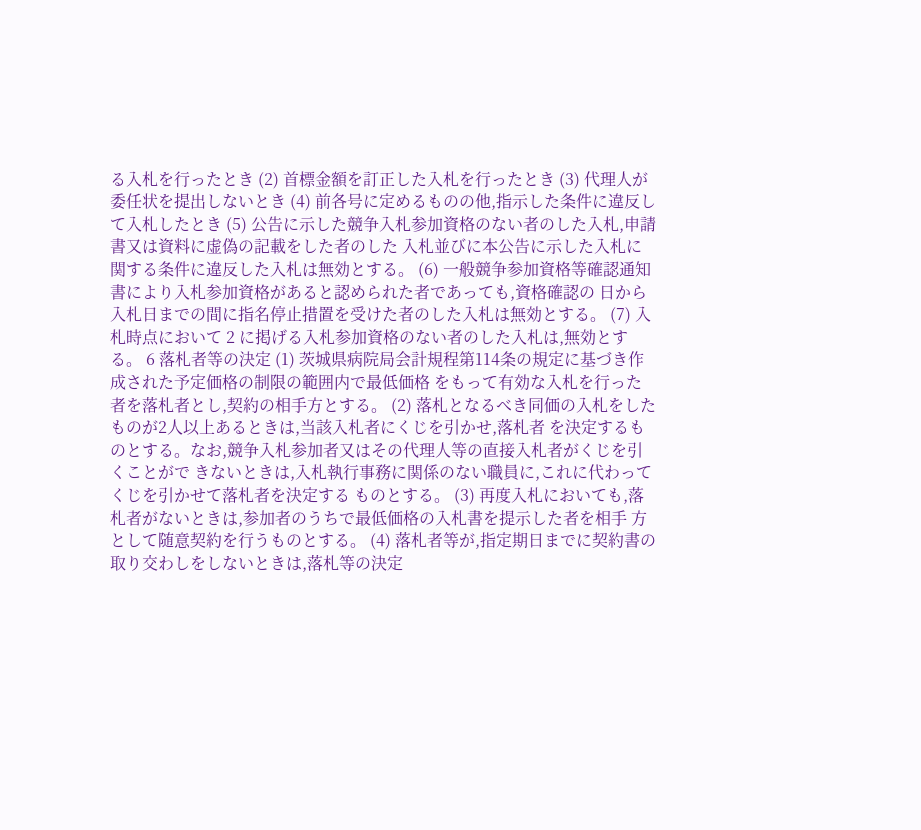る入札を行ったとき (2) 首標金額を訂正した入札を行ったとき (3) 代理人が委任状を提出しないとき (4) 前各号に定めるものの他,指示した条件に違反して入札したとき (5) 公告に示した競争入札参加資格のない者のした入札,申請書又は資料に虚偽の記載をした者のした 入札並びに本公告に示した入札に関する条件に違反した入札は無効とする。 (6) 一般競争参加資格等確認通知書により入札参加資格があると認められた者であっても,資格確認の 日から入札日までの間に指名停止措置を受けた者のした入札は無効とする。 (7) 入札時点において 2 に掲げる入札参加資格のない者のした入札は,無効とする。 6 落札者等の決定 (1) 茨城県病院局会計規程第114条の規定に基づき作成された予定価格の制限の範囲内で最低価格 をもって有効な入札を行った者を落札者とし,契約の相手方とする。 (2) 落札となるべき同価の入札をしたものが2人以上あるときは,当該入札者にくじを引かせ,落札者 を決定するものとする。なお,競争入札参加者又はその代理人等の直接入札者がくじを引くことがで きないときは,入札執行事務に関係のない職員に,これに代わってくじを引かせて落札者を決定する ものとする。 (3) 再度入札においても,落札者がないときは,参加者のうちで最低価格の入札書を提示した者を相手 方として随意契約を行うものとする。 (4) 落札者等が,指定期日までに契約書の取り交わしをしないときは,落札等の決定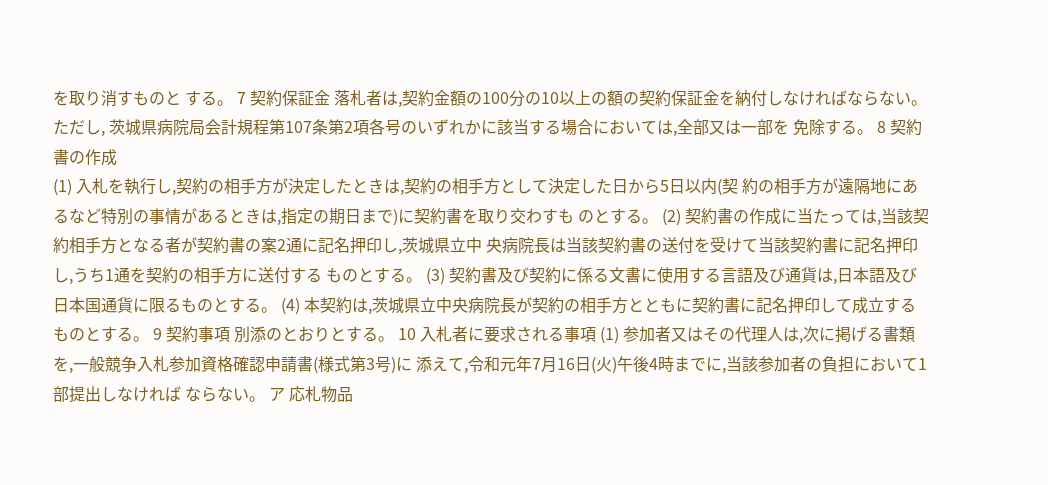を取り消すものと する。 7 契約保証金 落札者は,契約金額の100分の10以上の額の契約保証金を納付しなければならない。ただし, 茨城県病院局会計規程第107条第2項各号のいずれかに該当する場合においては,全部又は一部を 免除する。 8 契約書の作成
(1) 入札を執行し,契約の相手方が決定したときは,契約の相手方として決定した日から5日以内(契 約の相手方が遠隔地にあるなど特別の事情があるときは,指定の期日まで)に契約書を取り交わすも のとする。 (2) 契約書の作成に当たっては,当該契約相手方となる者が契約書の案2通に記名押印し,茨城県立中 央病院長は当該契約書の送付を受けて当該契約書に記名押印し,うち1通を契約の相手方に送付する ものとする。 (3) 契約書及び契約に係る文書に使用する言語及び通貨は,日本語及び日本国通貨に限るものとする。 (4) 本契約は,茨城県立中央病院長が契約の相手方とともに契約書に記名押印して成立するものとする。 9 契約事項 別添のとおりとする。 10 入札者に要求される事項 (1) 参加者又はその代理人は,次に掲げる書類を,一般競争入札参加資格確認申請書(様式第3号)に 添えて,令和元年7月16日(火)午後4時までに,当該参加者の負担において1部提出しなければ ならない。 ア 応札物品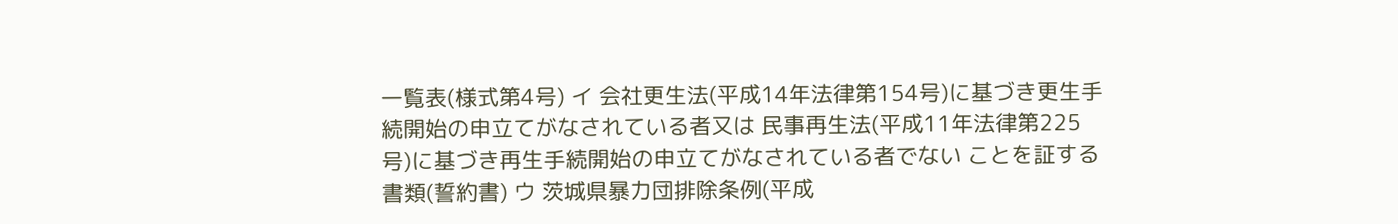一覧表(様式第4号) イ 会社更生法(平成14年法律第154号)に基づき更生手続開始の申立てがなされている者又は 民事再生法(平成11年法律第225号)に基づき再生手続開始の申立てがなされている者でない ことを証する書類(誓約書) ウ 茨城県暴力団排除条例(平成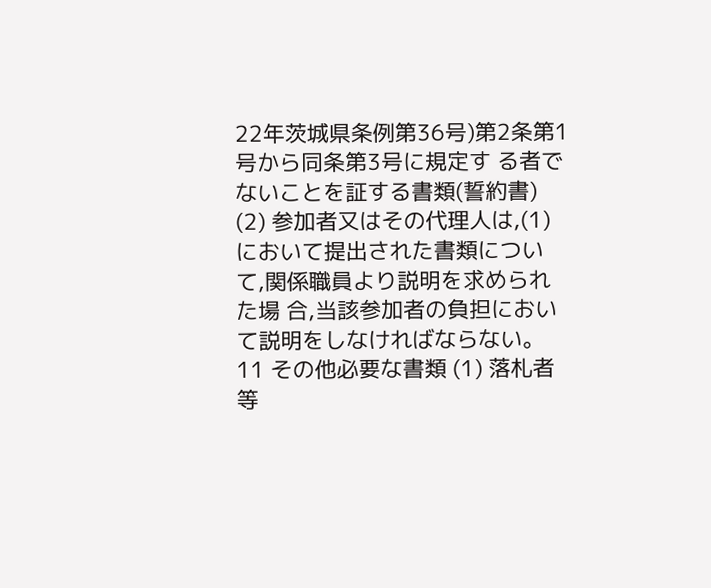22年茨城県条例第36号)第2条第1号から同条第3号に規定す る者でないことを証する書類(誓約書) (2) 参加者又はその代理人は,(1)において提出された書類について,関係職員より説明を求められた場 合,当該参加者の負担において説明をしなければならない。 11 その他必要な書類 (1) 落札者等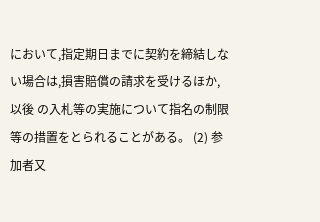において,指定期日までに契約を締結しない場合は,損害賠償の請求を受けるほか,以後 の入札等の実施について指名の制限等の措置をとられることがある。 (2) 参加者又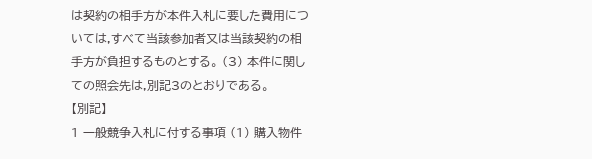は契約の相手方が本件入札に要した費用については,すべて当該参加者又は当該契約の相 手方が負担するものとする。 (3) 本件に関しての照会先は,別記3のとおりである。
【別記】
1 一般競争入札に付する事項 (1) 購入物件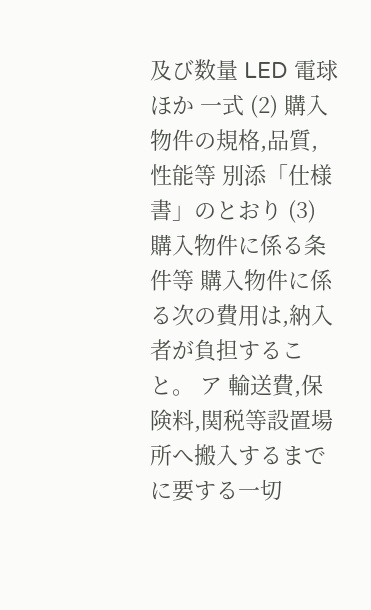及び数量 LED 電球ほか 一式 (2) 購入物件の規格,品質,性能等 別添「仕様書」のとおり (3) 購入物件に係る条件等 購入物件に係る次の費用は,納入者が負担すること。 ア 輸送費,保険料,関税等設置場所へ搬入するまでに要する一切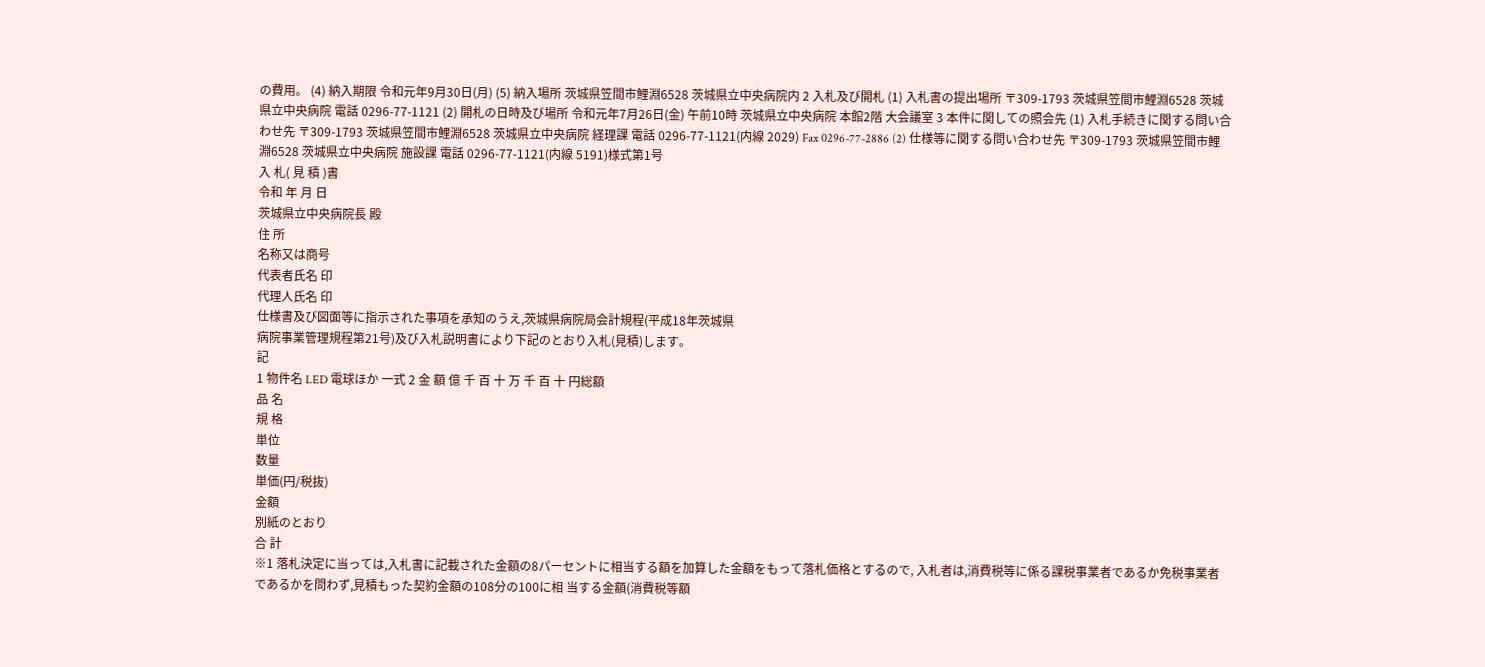の費用。 (4) 納入期限 令和元年9月30日(月) (5) 納入場所 茨城県笠間市鯉淵6528 茨城県立中央病院内 2 入札及び開札 (1) 入札書の提出場所 〒309-1793 茨城県笠間市鯉淵6528 茨城県立中央病院 電話 0296-77-1121 (2) 開札の日時及び場所 令和元年7月26日(金) 午前10時 茨城県立中央病院 本館2階 大会議室 3 本件に関しての照会先 (1) 入札手続きに関する問い合わせ先 〒309-1793 茨城県笠間市鯉淵6528 茨城県立中央病院 経理課 電話 0296-77-1121(内線 2029) Fax 0296-77-2886 (2) 仕様等に関する問い合わせ先 〒309-1793 茨城県笠間市鯉淵6528 茨城県立中央病院 施設課 電話 0296-77-1121(内線 5191)様式第1号
入 札( 見 積 )書
令和 年 月 日
茨城県立中央病院長 殿
住 所
名称又は商号
代表者氏名 印
代理人氏名 印
仕様書及び図面等に指示された事項を承知のうえ,茨城県病院局会計規程(平成18年茨城県
病院事業管理規程第21号)及び入札説明書により下記のとおり入札(見積)します。
記
1 物件名 LED 電球ほか 一式 2 金 額 億 千 百 十 万 千 百 十 円総額
品 名
規 格
単位
数量
単価(円/税抜)
金額
別紙のとおり
合 計
※1 落札決定に当っては,入札書に記載された金額の8パーセントに相当する額を加算した金額をもって落札価格とするので, 入札者は,消費税等に係る課税事業者であるか免税事業者であるかを問わず,見積もった契約金額の108分の100に相 当する金額(消費税等額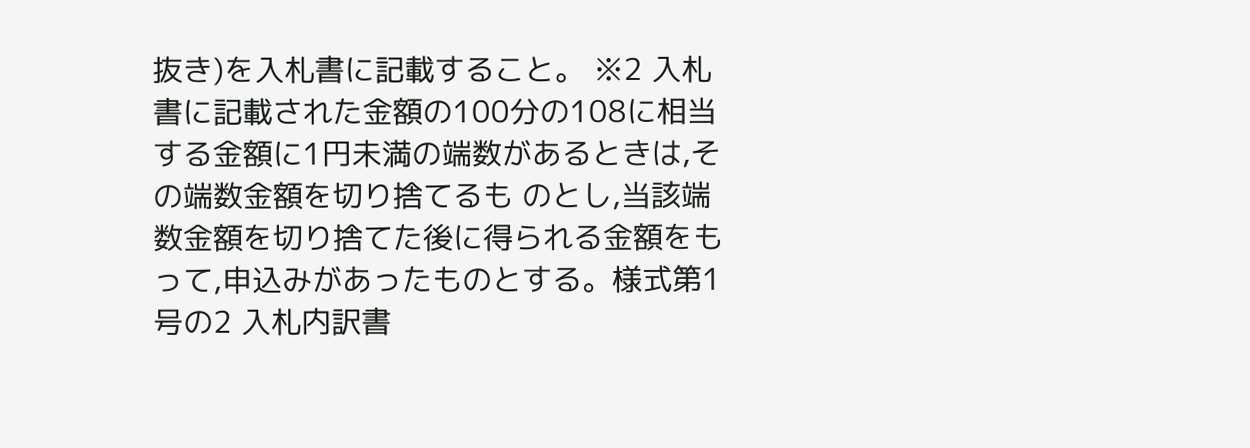抜き)を入札書に記載すること。 ※2 入札書に記載された金額の100分の108に相当する金額に1円未満の端数があるときは,その端数金額を切り捨てるも のとし,当該端数金額を切り捨てた後に得られる金額をもって,申込みがあったものとする。様式第1号の2 入札内訳書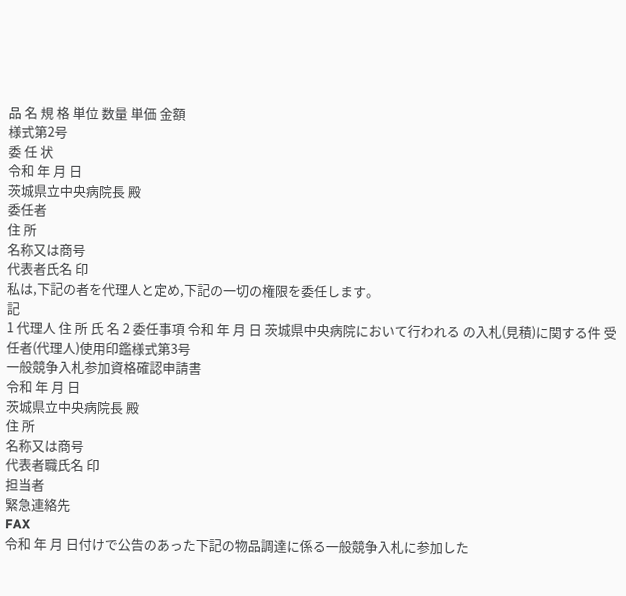品 名 規 格 単位 数量 単価 金額
様式第2号
委 任 状
令和 年 月 日
茨城県立中央病院長 殿
委任者
住 所
名称又は商号
代表者氏名 印
私は,下記の者を代理人と定め,下記の一切の権限を委任します。
記
1 代理人 住 所 氏 名 2 委任事項 令和 年 月 日 茨城県中央病院において行われる の入札(見積)に関する件 受任者(代理人)使用印鑑様式第3号
一般競争入札参加資格確認申請書
令和 年 月 日
茨城県立中央病院長 殿
住 所
名称又は商号
代表者職氏名 印
担当者
緊急連絡先
FAX
令和 年 月 日付けで公告のあった下記の物品調達に係る一般競争入札に参加した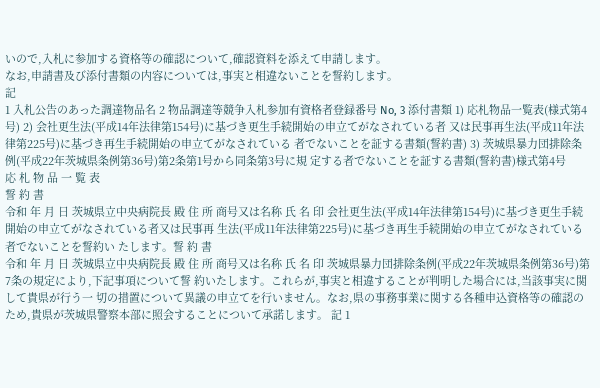いので,入札に参加する資格等の確認について,確認資料を添えて申請します。
なお,申請書及び添付書類の内容については,事実と相違ないことを誓約します。
記
1 入札公告のあった調達物品名 2 物品調達等競争入札参加有資格者登録番号 No, 3 添付書類 1) 応札物品一覧表(様式第4号) 2) 会社更生法(平成14年法律第154号)に基づき更生手続開始の申立てがなされている者 又は民事再生法(平成11年法律第225号)に基づき再生手続開始の申立てがなされている 者でないことを証する書類(誓約書) 3) 茨城県暴力団排除条例(平成22年茨城県条例第36号)第2条第1号から同条第3号に規 定する者でないことを証する書類(誓約書)様式第4号
応 札 物 品 一 覧 表
誓 約 書
令和 年 月 日 茨城県立中央病院長 殿 住 所 商号又は名称 氏 名 印 会社更生法(平成14年法律第154号)に基づき更生手続開始の申立てがなされている者又は民事再 生法(平成11年法律第225号)に基づき再生手続開始の申立てがなされている者でないことを誓約い たします。誓 約 書
令和 年 月 日 茨城県立中央病院長 殿 住 所 商号又は名称 氏 名 印 茨城県暴力団排除条例(平成22年茨城県条例第36号)第7条の規定により,下記事項について誓 約いたします。これらが,事実と相違することが判明した場合には,当該事実に関して貴県が行う一 切の措置について異議の申立てを行いません。なお,県の事務事業に関する各種申込資格等の確認の ため,貴県が茨城県警察本部に照会することについて承諾します。 記 1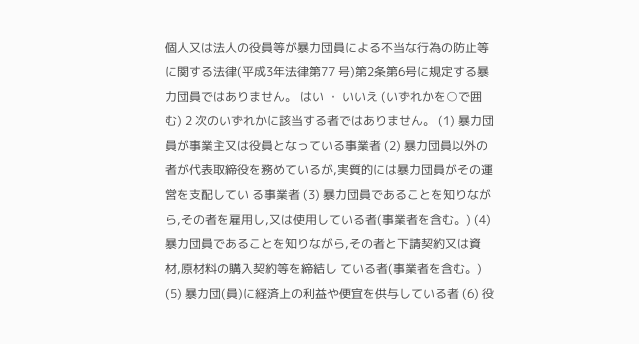個人又は法人の役員等が暴力団員による不当な行為の防止等に関する法律(平成3年法律第77 号)第2条第6号に規定する暴力団員ではありません。 はい ・ いいえ (いずれかを○で囲む) 2 次のいずれかに該当する者ではありません。 (1) 暴力団員が事業主又は役員となっている事業者 (2) 暴力団員以外の者が代表取締役を務めているが,実質的には暴力団員がその運営を支配してい る事業者 (3) 暴力団員であることを知りながら,その者を雇用し,又は使用している者(事業者を含む。) (4) 暴力団員であることを知りながら,その者と下請契約又は資材,原材料の購入契約等を締結し ている者(事業者を含む。) (5) 暴力団(員)に経済上の利益や便宜を供与している者 (6) 役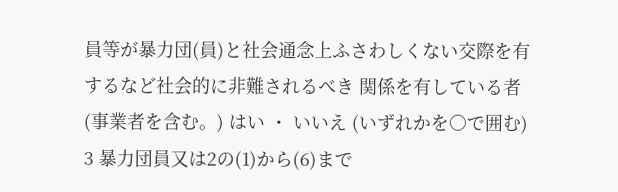員等が暴力団(員)と社会通念上ふさわしくない交際を有するなど社会的に非難されるべき 関係を有している者(事業者を含む。) はい ・ いいえ (いずれかを○で囲む) 3 暴力団員又は2の(1)から(6)まで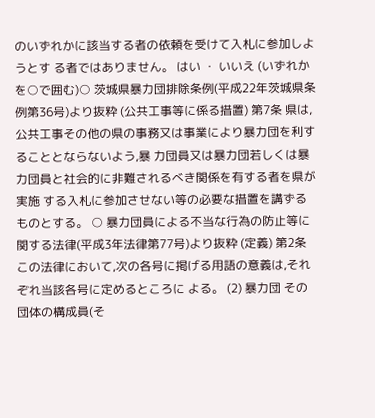のいずれかに該当する者の依頼を受けて入札に参加しようとす る者ではありません。 はい ・ いいえ (いずれかを○で囲む)○ 茨城県暴力団排除条例(平成22年茨城県条例第36号)より抜粋 (公共工事等に係る措置) 第7条 県は,公共工事その他の県の事務又は事業により暴力団を利することとならないよう,暴 力団員又は暴力団若しくは暴力団員と社会的に非難されるべき関係を有する者を県が実施 する入札に参加させない等の必要な措置を講ずるものとする。 ○ 暴力団員による不当な行為の防止等に関する法律(平成3年法律第77号)より抜粋 (定義) 第2条 この法律において,次の各号に掲げる用語の意義は,それぞれ当該各号に定めるところに よる。 (2) 暴力団 その団体の構成員(そ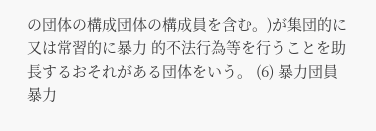の団体の構成団体の構成員を含む。)が集団的に又は常習的に暴力 的不法行為等を行うことを助長するおそれがある団体をいう。 (6) 暴力団員 暴力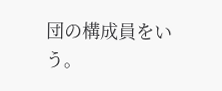団の構成員をいう。